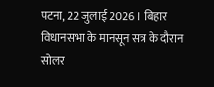पटना, 22 जुलाई 2026 । बिहार विधानसभा के मानसून सत्र के दौरान सोलर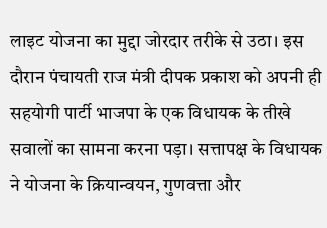लाइट योजना का मुद्दा जोरदार तरीके से उठा। इस दौरान पंचायती राज मंत्री दीपक प्रकाश को अपनी ही सहयोगी पार्टी भाजपा के एक विधायक के तीखे सवालों का सामना करना पड़ा। सत्तापक्ष के विधायक ने योजना के क्रियान्वयन, गुणवत्ता और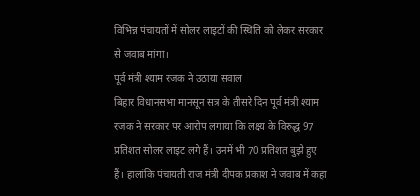विभिन्न पंचायतों में सोलर लाइटों की स्थिति को लेकर सरकार से जवाब मांगा।
पूर्व मंत्री श्याम रजक ने उठाया सवाल
बिहार विधानसभा मानसून सत्र के तीसरे दिन पूर्व मंत्री श्याम रजक ने सरकार पर आरोप लगाया कि लक्ष्य के विरुद्ध 97 प्रतिशत सोलर लाइट लगे हैं। उनमें भी 70 प्रतिशत बुझे हुए हैं। हालांकि पंचायती राज मंत्री दीपक प्रकाश ने जवाब में कहा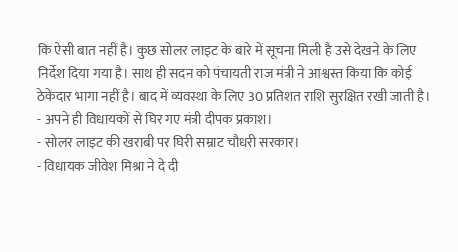कि ऐसी बात नहीं है। कुछ सोलर लाइट के बारे में सूचना मिली है उसे देखने के लिए निर्देश दिया गया है। साथ ही सदन को पंचायती राज मंत्री ने आश्वस्त किया कि कोई ठेकेदार भागा नहीं है। बाद में व्यवस्था के लिए 30 प्रतिशत राशि सुरक्षित रखी जाती है।
- अपने ही विधायकों से घिर गए मंत्री दीपक प्रकाश।
- सोलर लाइट की खराबी पर घिरी सम्राट चौधरी सरकार।
- विधायक जीवेश मिश्रा ने दे दी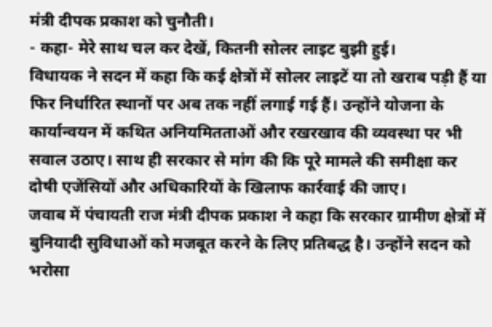मंत्री दीपक प्रकाश को चुनौती।
- कहा- मेरे साथ चल कर देखें, कितनी सोलर लाइट बुझी हुई।
विधायक ने सदन में कहा कि कई क्षेत्रों में सोलर लाइटें या तो खराब पड़ी हैं या फिर निर्धारित स्थानों पर अब तक नहीं लगाई गई हैं। उन्होंने योजना के कार्यान्वयन में कथित अनियमितताओं और रखरखाव की व्यवस्था पर भी सवाल उठाए। साथ ही सरकार से मांग की कि पूरे मामले की समीक्षा कर दोषी एजेंसियों और अधिकारियों के खिलाफ कार्रवाई की जाए।
जवाब में पंचायती राज मंत्री दीपक प्रकाश ने कहा कि सरकार ग्रामीण क्षेत्रों में बुनियादी सुविधाओं को मजबूत करने के लिए प्रतिबद्ध है। उन्होंने सदन को भरोसा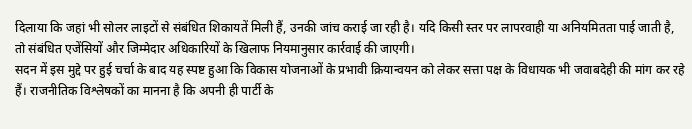दिलाया कि जहां भी सोलर लाइटों से संबंधित शिकायतें मिली हैं, उनकी जांच कराई जा रही है। यदि किसी स्तर पर लापरवाही या अनियमितता पाई जाती है, तो संबंधित एजेंसियों और जिम्मेदार अधिकारियों के खिलाफ नियमानुसार कार्रवाई की जाएगी।
सदन में इस मुद्दे पर हुई चर्चा के बाद यह स्पष्ट हुआ कि विकास योजनाओं के प्रभावी क्रियान्वयन को लेकर सत्ता पक्ष के विधायक भी जवाबदेही की मांग कर रहे हैं। राजनीतिक विश्लेषकों का मानना है कि अपनी ही पार्टी के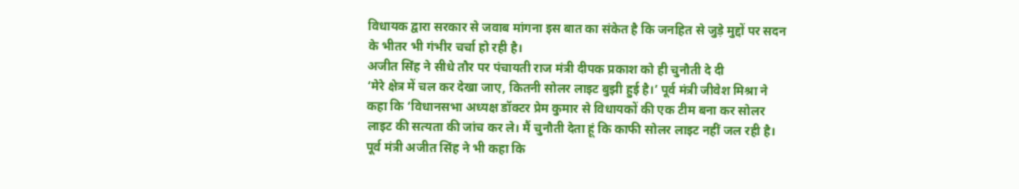विधायक द्वारा सरकार से जवाब मांगना इस बात का संकेत है कि जनहित से जुड़े मुद्दों पर सदन के भीतर भी गंभीर चर्चा हो रही है।
अजीत सिंह ने सीधे तौर पर पंचायती राज मंत्री दीपक प्रकाश को ही चुनौती दे दी
‘मेरे क्षेत्र में चल कर देखा जाए, कितनी सोलर लाइट बुझी हुई है।’ पूर्व मंत्री जीवेश मिश्रा ने कहा कि ‘विधानसभा अध्यक्ष डॉक्टर प्रेम कुमार से विधायकों की एक टीम बना कर सोलर लाइट की सत्यता की जांच कर ले। मैं चुनौती देता हूं कि काफी सोलर लाइट नहीं जल रही है। पूर्व मंत्री अजीत सिंह ने भी कहा कि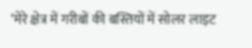‘मेरे क्षेत्र में गरीबों की बस्तियों में सोलर लाइट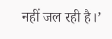नहीं जल रही है।’